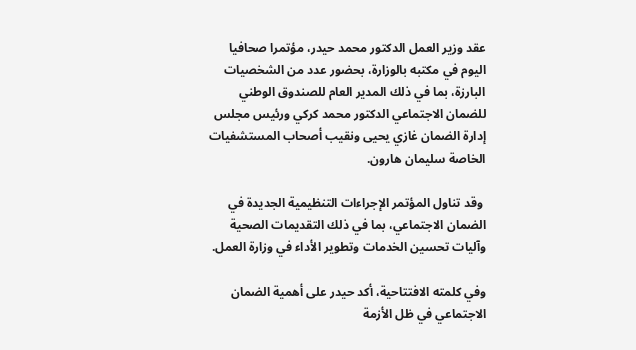عقد وزير العمل الدكتور محمد حيدر، مؤتمرا صحافيا اليوم في مكتبه بالوزارة، بحضور عدد من الشخصيات البارزة، بما في ذلك المدير العام للصندوق الوطني للضمان الاجتماعي الدكتور محمد كركي ورئيس مجلس إدارة الضمان غازي يحيى ونقيب أصحاب المستشفيات الخاصة سليمان هارون.

 وقد تناول المؤتمر الإجراءات التنظيمية الجديدة في الضمان الاجتماعي، بما في ذلك التقديمات الصحية وآليات تحسين الخدمات وتطوير الأداء في وزارة العمل.

وفي كلمته الافتتاحية، أكد حيدر على أهمية الضمان الاجتماعي في ظل الأزمة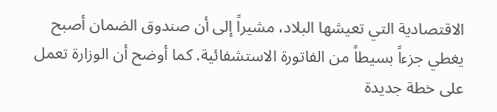الاقتصادية التي تعيشها البلاد، مشيراً إلى أن صندوق الضمان أصبح يغطي جزءاً بسيطاً من الفاتورة الاستشفائية. كما أوضح أن الوزارة تعمل على خطة جديدة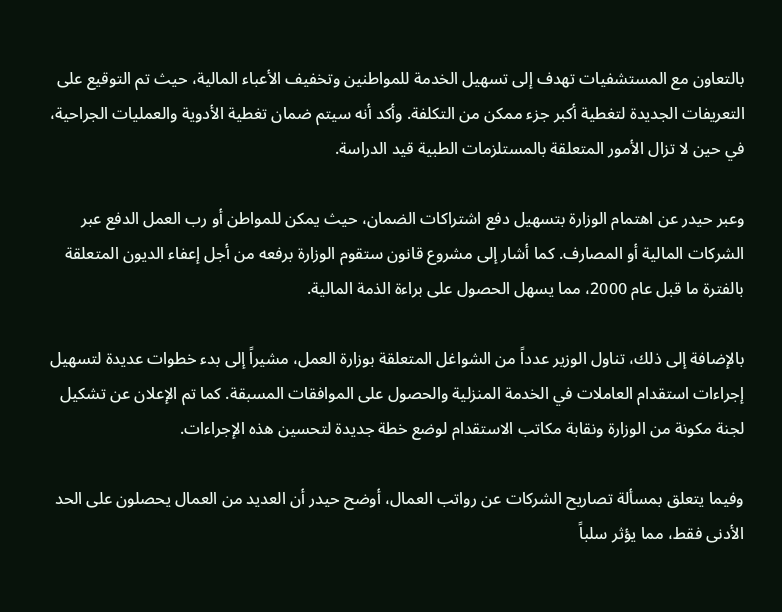بالتعاون مع المستشفيات تهدف إلى تسهيل الخدمة للمواطنين وتخفيف الأعباء المالية، حيث تم التوقيع على التعريفات الجديدة لتغطية أكبر جزء ممكن من التكلفة. وأكد أنه سيتم ضمان تغطية الأدوية والعمليات الجراحية، في حين لا تزال الأمور المتعلقة بالمستلزمات الطبية قيد الدراسة.

وعبر حيدر عن اهتمام الوزارة بتسهيل دفع اشتراكات الضمان، حيث يمكن للمواطن أو رب العمل الدفع عبر الشركات المالية أو المصارف. كما أشار إلى مشروع قانون ستقوم الوزارة برفعه من أجل إعفاء الديون المتعلقة بالفترة ما قبل عام 2000، مما يسهل الحصول على براءة الذمة المالية.

بالإضافة إلى ذلك، تناول الوزير عدداً من الشواغل المتعلقة بوزارة العمل، مشيراً إلى بدء خطوات عديدة لتسهيل إجراءات استقدام العاملات في الخدمة المنزلية والحصول على الموافقات المسبقة. كما تم الإعلان عن تشكيل لجنة مكونة من الوزارة ونقابة مكاتب الاستقدام لوضع خطة جديدة لتحسين هذه الإجراءات.

وفيما يتعلق بمسألة تصاريح الشركات عن رواتب العمال، أوضح حيدر أن العديد من العمال يحصلون على الحد الأدنى فقط، مما يؤثر سلباً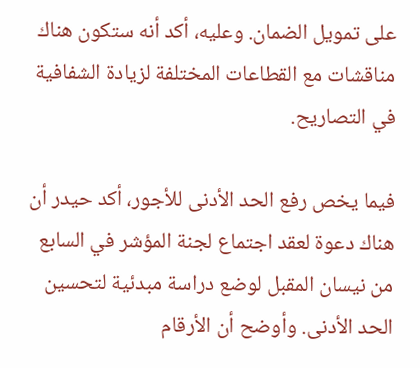على تمويل الضمان. وعليه، أكد أنه ستكون هناك مناقشات مع القطاعات المختلفة لزيادة الشفافية في التصاريح.

فيما يخص رفع الحد الأدنى للأجور، أكد حيدر أن هناك دعوة لعقد اجتماع لجنة المؤشر في السابع من نيسان المقبل لوضع دراسة مبدئية لتحسين الحد الأدنى. وأوضح أن الأرقام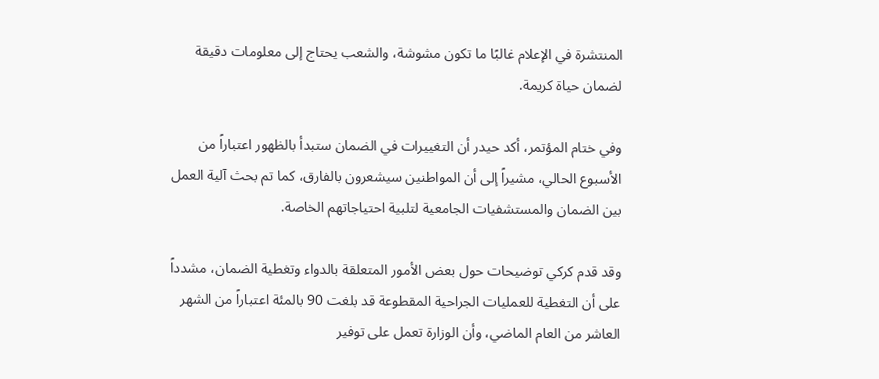المنتشرة في الإعلام غالبًا ما تكون مشوشة، والشعب يحتاج إلى معلومات دقيقة لضمان حياة كريمة.

وفي ختام المؤتمر، أكد حيدر أن التغييرات في الضمان ستبدأ بالظهور اعتباراً من الأسبوع الحالي، مشيراً إلى أن المواطنين سيشعرون بالفارق، كما تم بحث آلية العمل بين الضمان والمستشفيات الجامعية لتلبية احتياجاتهم الخاصة.

وقد قدم كركي توضيحات حول بعض الأمور المتعلقة بالدواء وتغطية الضمان، مشدداً على أن التغطية للعمليات الجراحية المقطوعة قد بلغت 90 بالمئة اعتباراً من الشهر العاشر من العام الماضي، وأن الوزارة تعمل على توفير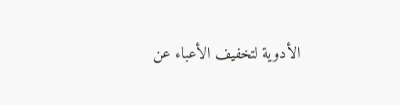الأدوية لتخفيف الأعباء عن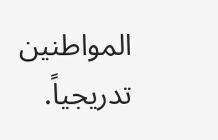المواطنين تدريجياً.